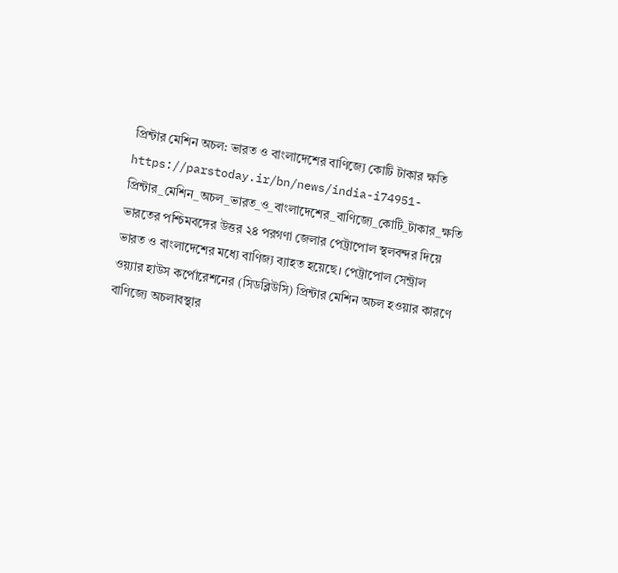প্রিন্টার মেশিন অচল: ভারত ও বাংলাদেশের বাণিজ্যে কোটি টাকার ক্ষতি
https://parstoday.ir/bn/news/india-i74951-প্রিন্টার_মেশিন_অচল_ভারত_ও_বাংলাদেশের_বাণিজ্যে_কোটি_টাকার_ক্ষতি
ভারতের পশ্চিমবঙ্গের উত্তর ২৪ পরগণা জেলার পেট্রাপোল স্থলবন্দর দিয়ে ভারত ও বাংলাদেশের মধ্যে বাণিজ্য ব্যাহত হয়েছে। পেট্রাপোল সেন্ট্রাল ওয়্যার হাউস কর্পোরেশনের (সিডব্লিউসি) প্রিন্টার মেশিন অচল হওয়ার কারণে বাণিজ্যে অচলাবস্থার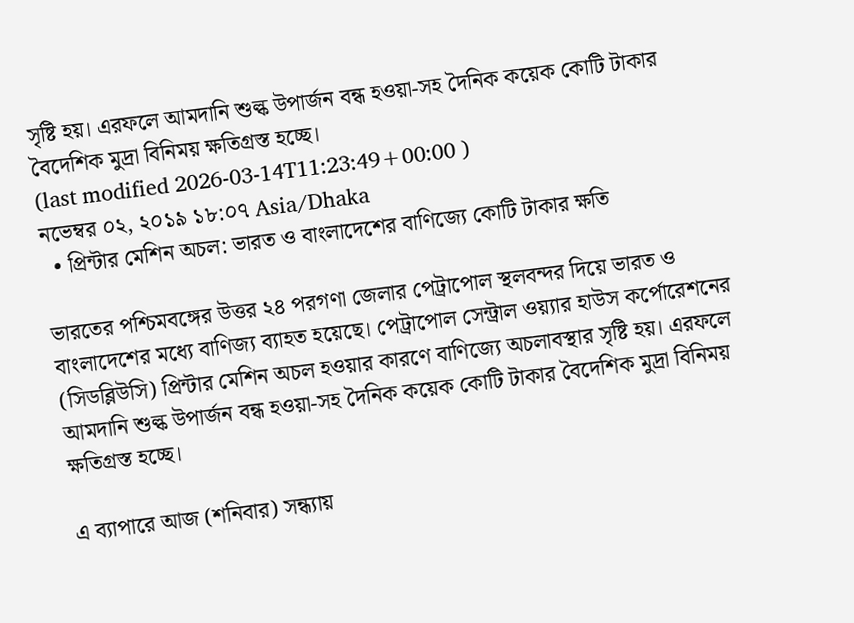সৃষ্টি হয়। এরফলে আমদানি শুল্ক উপার্জন বন্ধ হওয়া-সহ দৈনিক কয়েক কোটি টাকার বৈদেশিক মুদ্রা বিনিময় ক্ষতিগ্রস্ত হচ্ছে।
(last modified 2026-03-14T11:23:49+00:00 )
নভেম্বর ০২, ২০১৯ ১৮:০৭ Asia/Dhaka
  • প্রিন্টার মেশিন অচল: ভারত ও বাংলাদেশের বাণিজ্যে কোটি টাকার ক্ষতি

ভারতের পশ্চিমবঙ্গের উত্তর ২৪ পরগণা জেলার পেট্রাপোল স্থলবন্দর দিয়ে ভারত ও বাংলাদেশের মধ্যে বাণিজ্য ব্যাহত হয়েছে। পেট্রাপোল সেন্ট্রাল ওয়্যার হাউস কর্পোরেশনের (সিডব্লিউসি) প্রিন্টার মেশিন অচল হওয়ার কারণে বাণিজ্যে অচলাবস্থার সৃষ্টি হয়। এরফলে আমদানি শুল্ক উপার্জন বন্ধ হওয়া-সহ দৈনিক কয়েক কোটি টাকার বৈদেশিক মুদ্রা বিনিময় ক্ষতিগ্রস্ত হচ্ছে।

এ ব্যাপারে আজ (শনিবার) সন্ধ্যায়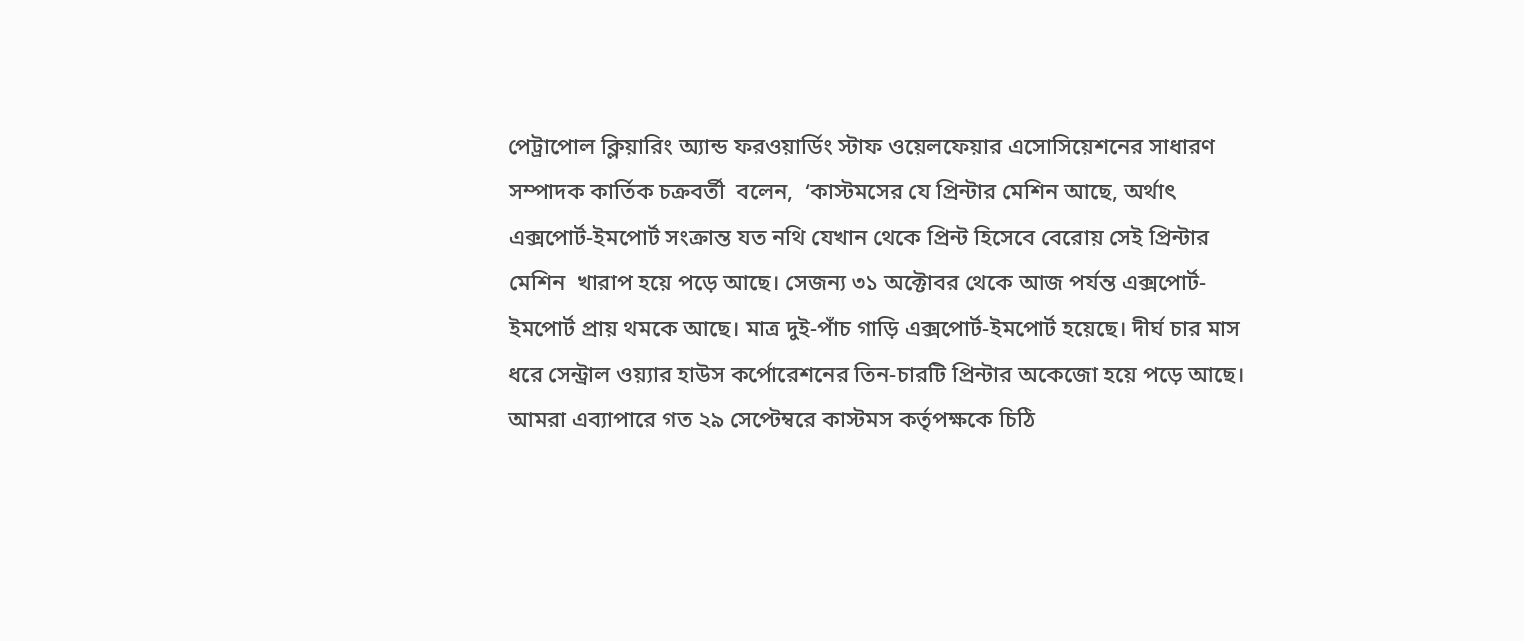পেট্রাপোল ক্লিয়ারিং অ্যান্ড ফরওয়ার্ডিং স্টাফ ওয়েলফেয়ার এসোসিয়েশনের সাধারণ সম্পাদক কার্তিক চক্রবর্তী  বলেন,  ‘কাস্টমসের যে প্রিন্টার মেশিন আছে, অর্থাৎ এক্সপোর্ট-ইমপোর্ট সংক্রান্ত যত নথি যেখান থেকে প্রিন্ট হিসেবে বেরোয় সেই প্রিন্টার মেশিন  খারাপ হয়ে পড়ে আছে। সেজন্য ৩১ অক্টোবর থেকে আজ পর্যন্ত এক্সপোর্ট-ইমপোর্ট প্রায় থমকে আছে। মাত্র দুই-পাঁচ গাড়ি এক্সপোর্ট-ইমপোর্ট হয়েছে। দীর্ঘ চার মাস ধরে সেন্ট্রাল ওয়্যার হাউস কর্পোরেশনের তিন-চারটি প্রিন্টার অকেজো হয়ে পড়ে আছে। আমরা এব্যাপারে গত ২৯ সেপ্টেম্বরে কাস্টমস কর্তৃপক্ষকে চিঠি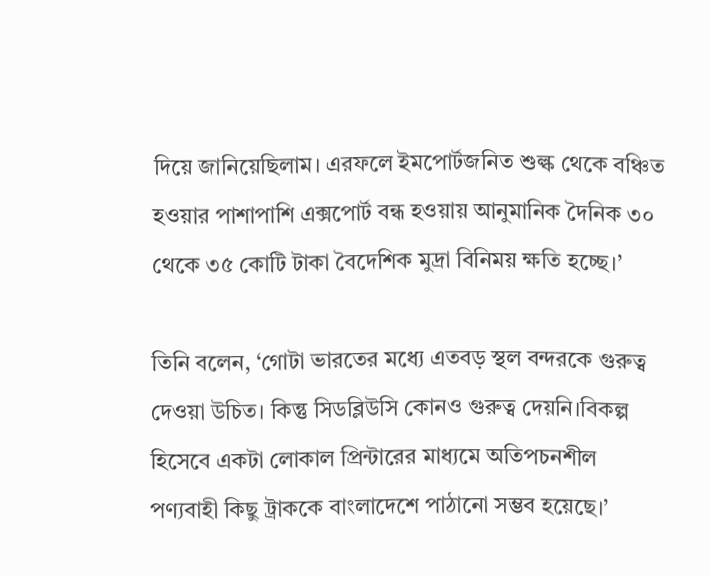দিয়ে জানিয়েছিলাম। এরফলে ইমপোর্টজনিত শুল্ক থেকে বঞ্চিত হওয়ার পাশাপাশি এক্সপোর্ট বন্ধ হওয়ায় আনুমানিক দৈনিক ৩০ থেকে ৩৫ কোটি টাকা বৈদেশিক মুদ্রা বিনিময় ক্ষতি হচ্ছে।’

তিনি বলেন, ‘গোটা ভারতের মধ্যে এতবড় স্থল বন্দরকে গুরুত্ব দেওয়া উচিত। কিন্তু সিডব্লিউসি কোনও গুরুত্ব দেয়নি।বিকল্প হিসেবে একটা লোকাল প্রিন্টারের মাধ্যমে অতিপচনশীল পণ্যবাহী কিছু ট্রাককে বাংলাদেশে পাঠানো সম্ভব হয়েছে।’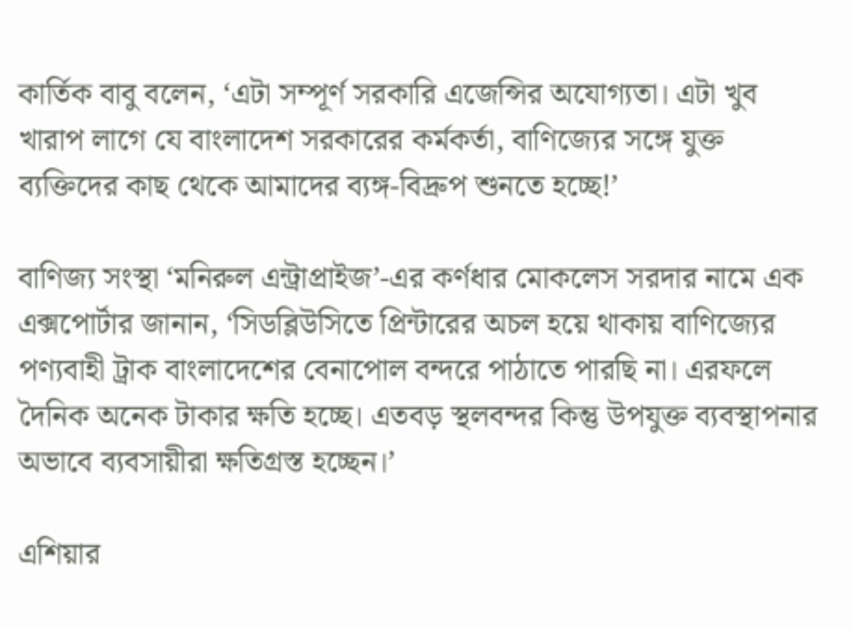কার্তিক বাবু বলেন, ‘এটা সম্পূর্ণ সরকারি এজেন্সির অযোগ্যতা। এটা খুব খারাপ লাগে যে বাংলাদেশ সরকারের কর্মকর্তা, বাণিজ্যের সঙ্গে যুক্ত ব্যক্তিদের কাছ থেকে আমাদের ব্যঙ্গ-বিদ্রুপ শুনতে হচ্ছে!’

বাণিজ্য সংস্থা ‘মনিরুল এন্ট্রাপ্রাইজ’-এর কর্ণধার মোকলেস সরদার নামে এক এক্সপোর্টার জানান, ‘সিডব্লিউসিতে প্রিন্টারের অচল হয়ে থাকায় বাণিজ্যের পণ্যবাহী ট্রাক বাংলাদেশের বেনাপোল বন্দরে পাঠাতে পারছি না। এরফলে দৈনিক অনেক টাকার ক্ষতি হচ্ছে। এতবড় স্থলবন্দর কিন্তু উপযুক্ত ব্যবস্থাপনার অভাবে ব্যবসায়ীরা ক্ষতিগ্রস্ত হচ্ছেন।’

এশিয়ার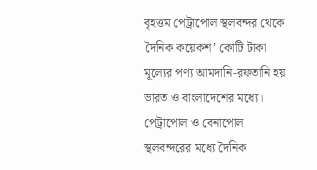বৃহত্তম পেট্রাপোল স্থলবন্দর থেকে দৈনিক কয়েকশ’ কোটি টাকা মূল্যের পণ্য আমদানি-রফতানি হয় ভারত ও বাংলাদেশের মধ্যে। পেট্রাপোল ও বেনাপোল স্থলবন্দরের মধ্যে দৈনিক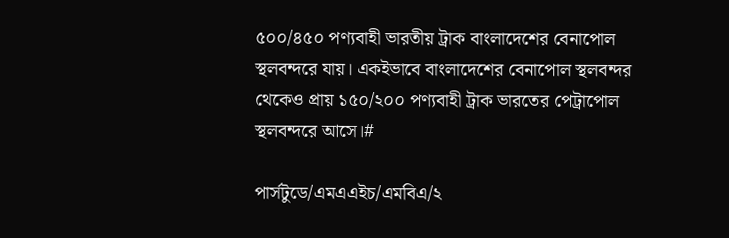৫০০/৪৫০ পণ্যবাহী ভারতীয় ট্রাক বাংলাদেশের বেনাপোল স্থলবন্দরে যায়। একইভাবে বাংলাদেশের বেনাপোল স্থলবন্দর থেকেও প্রায় ১৫০/২০০ পণ্যবাহী ট্রাক ভারতের পেট্রাপোল স্থলবন্দরে আসে।#

পার্সটুডে/এমএএইচ/এমবিএ/২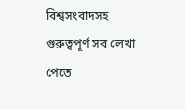বিশ্বসংবাদসহ গুরুত্বপূর্ণ সব লেখা পেতে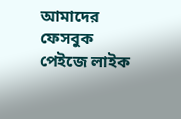আমাদের ফেসবুক পেইজে লাইক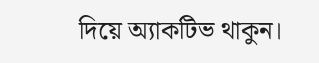দিয়ে অ্যাকটিভ থাকুন।